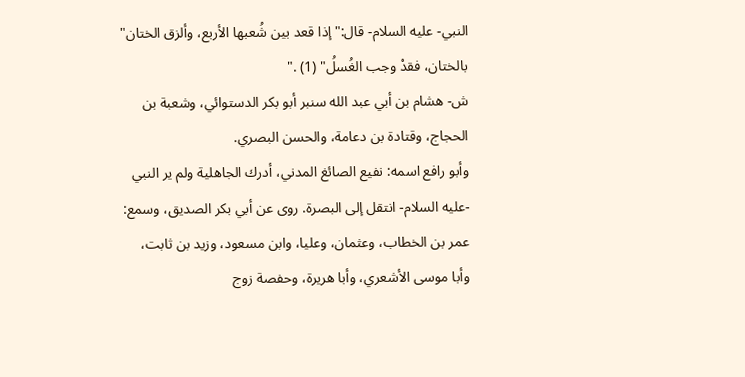النبي- عليه السلام- قال:"إذا قعد بين شُعبها الأربع، وألزق الختان"
بالختان، فقدْ وجب الغُسلُ" (1) ."
ش- هشام بن أبي عبد الله سنبر أبو بكر الدستوائي، وشعبة بن
الحجاج، وقتادة بن دعامة، والحسن البصري.
وأبو رافع اسمه: نفيع الصائغ المدني، أدرك الجاهلية ولم ير النبي
-عليه السلام- انتقل إلى البصرة. روى عن أبي بكر الصديق، وسمع:
عمر بن الخطاب، وعثمان، وعليا، وابن مسعود، وزيد بن ثابت،
وأبا موسى الأشعري، وأبا هريرة، وحفصة زوج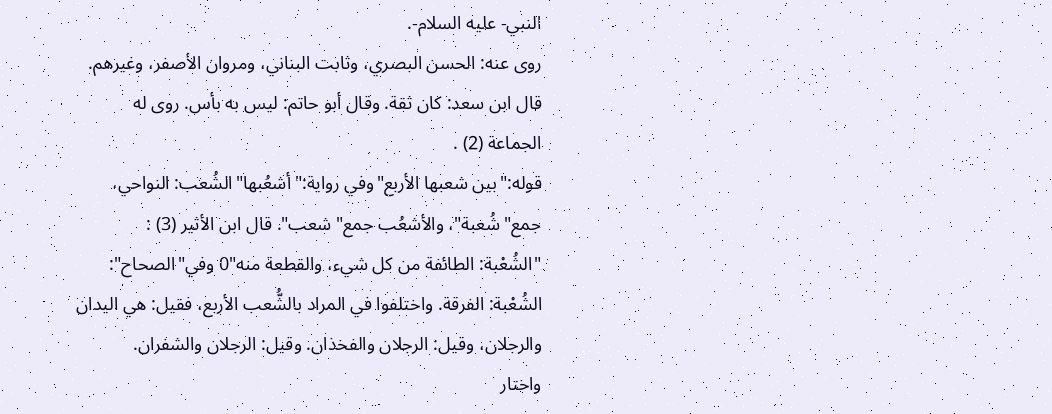النبي- عليه السلام-.
روى عنه: الحسن البصري، وثابت البناني، ومروان الأصفر، وغيرهم.
قال ابن سعد: كان ثقة. وقال أبو حاتم: ليس به بأس. روى له
الجماعة (2) .
قوله:"بين شعبها الأربع"وفي رواية:"أشعُبها"الشُعب: النواحي،
جمع"شُعبة"، والأشعُب جمع"شعب". قال ابن الأثير (3) :
"الشُعْبة: الطائفة من كل شيء، والقطعة منه"0 وفي"الصحاح":
الشُعْبة: الفرقة. واختلفوا في المراد بالشُّعب الأربع، فقيل: هي اليدان
والرجلان، وقيل: الرجلان والفخذان. وقيل: الرجلان والشفران.
واختار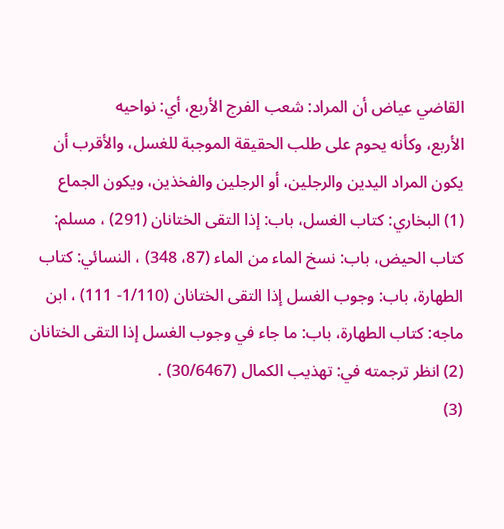القاضي عياض أن المراد: شعب الفرج الأربع، أي: نواحيه
الأربع، وكأنه يحوم على طلب الحقيقة الموجبة للغسل، والأقرب أن
يكون المراد اليدين والرجلين، أو الرجلين والفخذين، ويكون الجماع
(1) البخاري: كتاب الغسل، باب: إذا التقى الختانان (291) ، مسلم:
كتاب الحيض، باب: نسخ الماء من الماء (87، 348) ، النسائي: كتاب
الطهارة، باب: وجوب الغسل إذا التقى الختانان (1/110- 111) ، ابن
ماجه: كتاب الطهارة، باب: ما جاء في وجوب الغسل إذا التقى الختانان
(2) انظر ترجمته في: تهذيب الكمال (30/6467) .
(3)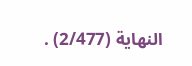النهاية (2/477) .